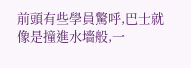前頭有些學員驚呼,巴士就像是撞進水墻般,一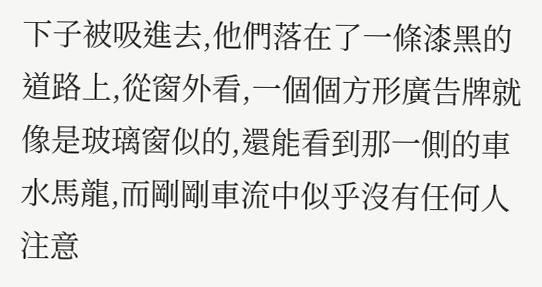下子被吸進去,他們落在了一條漆黑的道路上,從窗外看,一個個方形廣告牌就像是玻璃窗似的,還能看到那一側的車水馬龍,而剛剛車流中似乎沒有任何人注意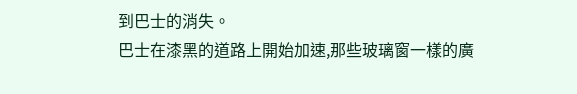到巴士的消失。
巴士在漆黑的道路上開始加速,那些玻璃窗一樣的廣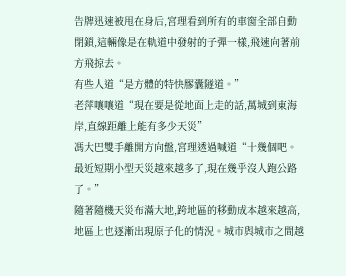告牌迅速被甩在身后,宮理看到所有的車窗全部自動閉鎖,這輛像是在軌道中發射的子彈一樣,飛速向著前方飛掠去。
有些人道“是方體的特快膠囊隧道。”
老萍嚷嚷道“現在要是從地面上走的話,萬城到東海岸,直線距離上能有多少天災”
馮大巴雙手離開方向盤,宮理透過喊道“十幾個吧。最近短期小型天災越來越多了,現在幾乎沒人跑公路了。”
隨著隨機天災布滿大地,跨地區的移動成本越來越高,地區上也逐漸出現原子化的情況。城市與城市之間越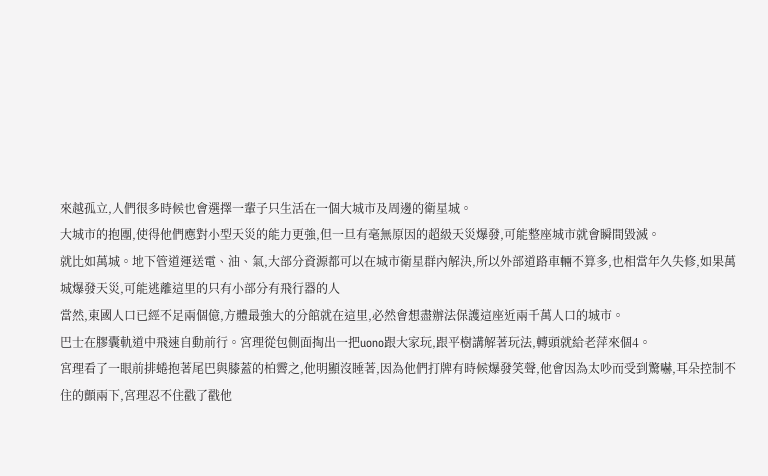來越孤立,人們很多時候也會選擇一輩子只生活在一個大城市及周邊的衛星城。
大城市的抱團,使得他們應對小型天災的能力更強,但一旦有毫無原因的超級天災爆發,可能整座城市就會瞬間毀滅。
就比如萬城。地下管道運送電、油、氣,大部分資源都可以在城市衛星群內解決,所以外部道路車輛不算多,也相當年久失修,如果萬城爆發天災,可能逃離這里的只有小部分有飛行器的人
當然,東國人口已經不足兩個億,方體最強大的分館就在這里,必然會想盡辦法保護這座近兩千萬人口的城市。
巴士在膠囊軌道中飛速自動前行。宮理從包側面掏出一把uono跟大家玩,跟平樹講解著玩法,轉頭就給老萍來個4。
宮理看了一眼前排蜷抱著尾巴與膝蓋的柏霽之,他明顯沒睡著,因為他們打牌有時候爆發笑聲,他會因為太吵而受到驚嚇,耳朵控制不住的顫兩下,宮理忍不住戳了戳他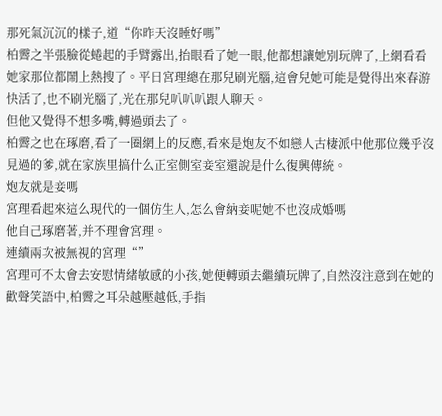那死氣沉沉的樣子,道“你昨天沒睡好嗎”
柏霽之半張臉從蜷起的手臂露出,抬眼看了她一眼,他都想讓她別玩牌了,上網看看她家那位都鬧上熱搜了。平日宮理總在那兒刷光腦,這會兒她可能是覺得出來春游快活了,也不刷光腦了,光在那兒叭叭叭跟人聊天。
但他又覺得不想多嘴,轉過頭去了。
柏霽之也在琢磨,看了一圈網上的反應,看來是炮友不如戀人古棲派中他那位幾乎沒見過的爹,就在家族里搞什么正室側室妾室還說是什么復興傳統。
炮友就是妾嗎
宮理看起來這么現代的一個仿生人,怎么會納妾呢她不也沒成婚嗎
他自己琢磨著,并不理會宮理。
連續兩次被無視的宮理“”
宮理可不太會去安慰情緒敏感的小孩,她便轉頭去繼續玩牌了,自然沒注意到在她的歡聲笑語中,柏霽之耳朵越壓越低,手指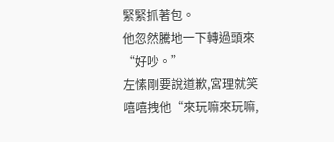緊緊抓著包。
他忽然騰地一下轉過頭來“好吵。”
左愫剛要說道歉,宮理就笑嘻嘻拽他“來玩嘛來玩嘛,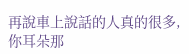再說車上說話的人真的很多,你耳朵那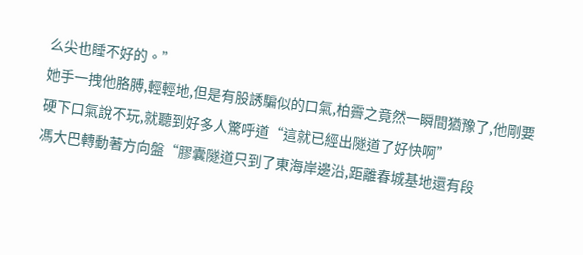么尖也睡不好的。”
她手一拽他胳膊,輕輕地,但是有股誘騙似的口氣,柏霽之竟然一瞬間猶豫了,他剛要硬下口氣說不玩,就聽到好多人驚呼道“這就已經出隧道了好快啊”
馮大巴轉動著方向盤“膠囊隧道只到了東海岸邊沿,距離春城基地還有段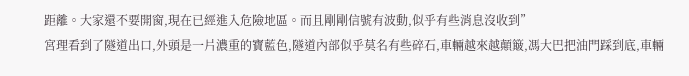距離。大家還不要開窗,現在已經進入危險地區。而且剛剛信號有波動,似乎有些消息沒收到”
宮理看到了隧道出口,外頭是一片濃重的寶藍色,隧道內部似乎莫名有些碎石,車輛越來越顛簸,馮大巴把油門踩到底,車輛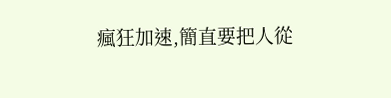瘋狂加速,簡直要把人從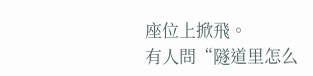座位上掀飛。
有人問“隧道里怎么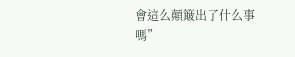會這么顛簸出了什么事嗎”